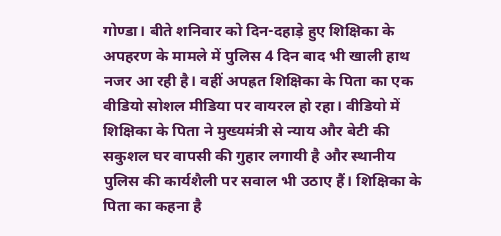गोण्डा। बीते शनिवार को दिन-दहाड़े हुए शिक्षिका के अपहरण के मामले में पुलिस 4 दिन बाद भी खाली हाथ नजर आ रही है। वहीं अपह्रत शिक्षिका के पिता का एक वीडियो सोशल मीडिया पर वायरल हो रहा। वीडियो में शिक्षिका के पिता ने मुख्यमंत्री से न्याय और बेटी की सकुशल घर वापसी की गुहार लगायी है और स्थानीय पुलिस की कार्यशैली पर सवाल भी उठाए हैं। शिक्षिका के पिता का कहना है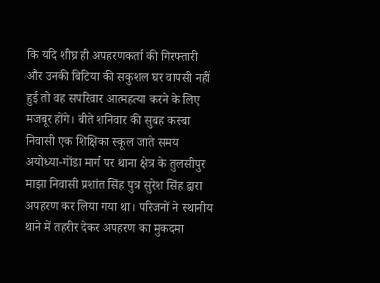कि यदि शीघ्र ही अपहरणकर्ता की गिरफ्तारी और उनकी बिटिया की सकुशल घर वापसी नहीं हुई तो वह सपरिवार आत्महत्या करने के लिए मजबूर होंगे। बीते शनिवार की सुबह कस्बा निवासी एक शिक्षिका स्कूल जाते समय अयोध्या-गोंडा मार्ग पर थाना क्षेत्र के तुलसीपुर माझा निवासी प्रशांत सिंह पुत्र सुरेश सिंह द्वारा अपहरण कर लिया गया था। परिजनों ने स्थानीय थाने में तहरीर देकर अपहरण का मुकदमा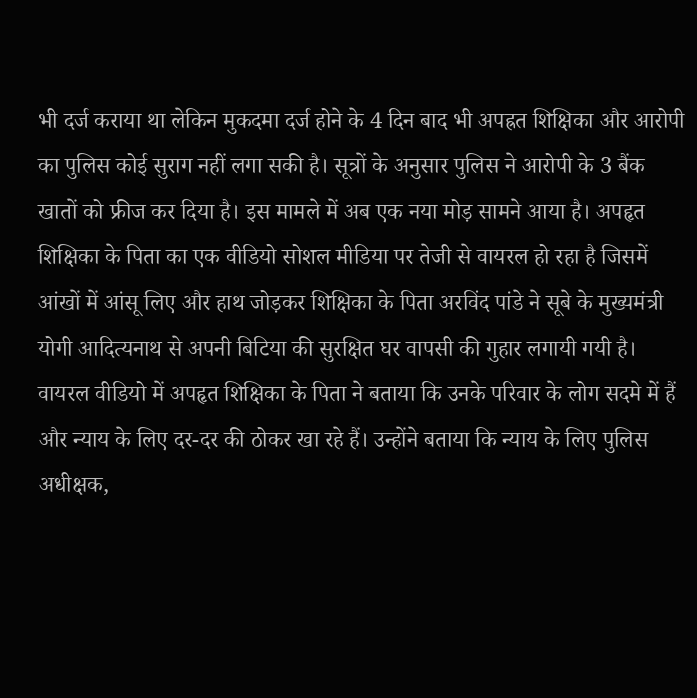भी दर्ज कराया था लेकिन मुकदमा दर्ज होने के 4 दिन बाद भी अपह्रत शिक्षिका और आरोपी का पुलिस कोई सुराग नहीं लगा सकी है। सूत्रों के अनुसार पुलिस ने आरोपी के 3 बैंक खातों को फ्रीज कर दिया है। इस मामले में अब एक नया मोड़ सामने आया है। अपहृत शिक्षिका के पिता का एक वीडियो सोशल मीडिया पर तेजी से वायरल हो रहा है जिसमें आंखों में आंसू लिए और हाथ जोड़कर शिक्षिका के पिता अरविंद पांडे ने सूबे के मुख्यमंत्री योगी आदित्यनाथ से अपनी बिटिया की सुरक्षित घर वापसी की गुहार लगायी गयी है। वायरल वीडियो में अपहृत शिक्षिका के पिता ने बताया कि उनके परिवार के लोग सदमे में हैं और न्याय के लिए दर-दर की ठोकर खा रहे हैं। उन्होंने बताया कि न्याय के लिए पुलिस अधीक्षक,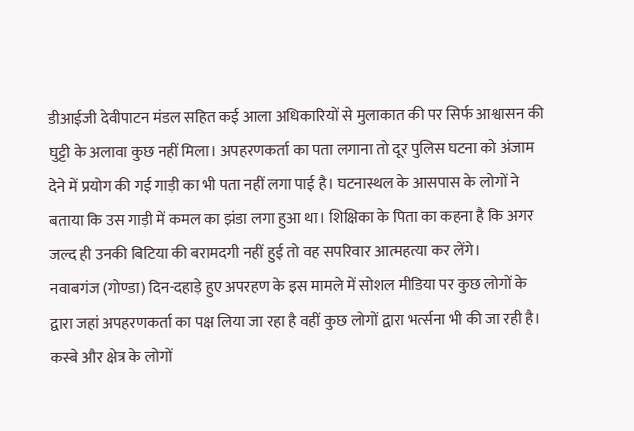डीआईजी देवीपाटन मंडल सहित कई आला अधिकारियों से मुलाकात की पर सिर्फ आश्वासन की घुट्टी के अलावा कुछ नहीं मिला। अपहरणकर्ता का पता लगाना तो दूर पुलिस घटना को अंजाम देने में प्रयोग की गई गाड़ी का भी पता नहीं लगा पाई है। घटनास्थल के आसपास के लोगों ने बताया कि उस गाड़ी में कमल का झंडा लगा हुआ था। शिक्षिका के पिता का कहना है कि अगर जल्द ही उनकी बिटिया की बरामदगी नहीं हुई तो वह सपरिवार आत्महत्या कर लेंगे।
नवाबगंज (गोण्डा) दिन-दहाड़े हुए अपरहण के इस मामले में सोशल मीडिया पर कुछ लोगों के द्वारा जहां अपहरणकर्ता का पक्ष लिया जा रहा है वहीं कुछ लोगों द्वारा भर्त्सना भी की जा रही है। कस्बे और क्षेत्र के लोगों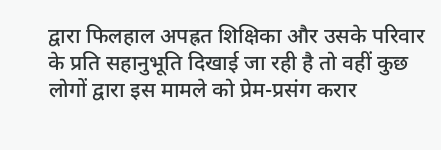द्वारा फिलहाल अपह्रत शिक्षिका और उसके परिवार के प्रति सहानुभूति दिखाई जा रही है तो वहीं कुछ लोगों द्वारा इस मामले को प्रेम-प्रसंग करार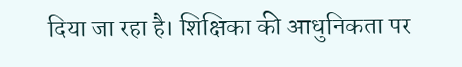दिया जा रहा है। शिक्षिका की आधुनिकता पर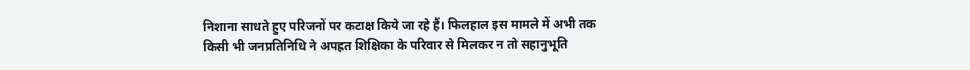निशाना साधते हुए परिजनों पर कटाक्ष किये जा रहे हैं। फिलहाल इस मामले में अभी तक किसी भी जनप्रतिनिधि ने अपह्रत शिक्षिका के परिवार से मिलकर न तो सहानुभूति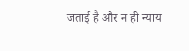जताई है और न ही न्याय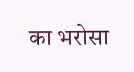का भरोसा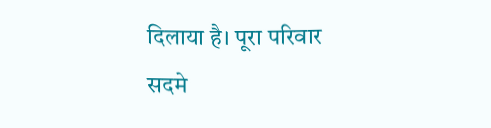दिलाया है। पूरा परिवार सदमे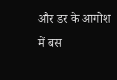और डर के आगोश में बस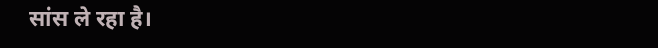सांस ले रहा है।